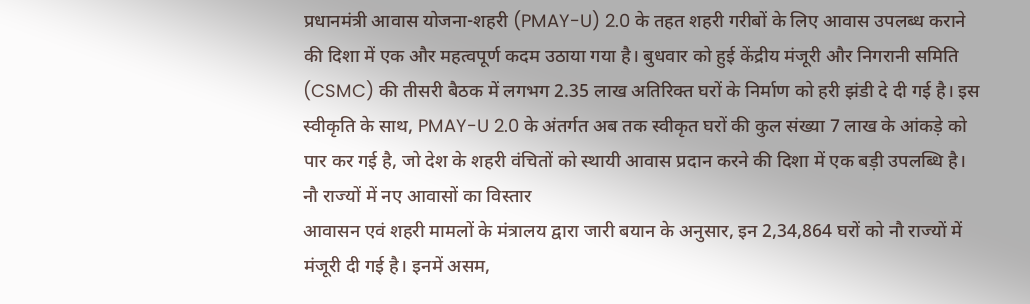प्रधानमंत्री आवास योजना-शहरी (PMAY-U) 2.0 के तहत शहरी गरीबों के लिए आवास उपलब्ध कराने की दिशा में एक और महत्वपूर्ण कदम उठाया गया है। बुधवार को हुई केंद्रीय मंजूरी और निगरानी समिति (CSMC) की तीसरी बैठक में लगभग 2.35 लाख अतिरिक्त घरों के निर्माण को हरी झंडी दे दी गई है। इस स्वीकृति के साथ, PMAY-U 2.0 के अंतर्गत अब तक स्वीकृत घरों की कुल संख्या 7 लाख के आंकड़े को पार कर गई है, जो देश के शहरी वंचितों को स्थायी आवास प्रदान करने की दिशा में एक बड़ी उपलब्धि है।
नौ राज्यों में नए आवासों का विस्तार
आवासन एवं शहरी मामलों के मंत्रालय द्वारा जारी बयान के अनुसार, इन 2,34,864 घरों को नौ राज्यों में मंजूरी दी गई है। इनमें असम,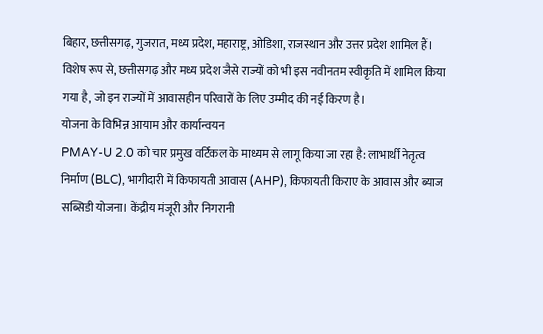बिहार, छत्तीसगढ़, गुजरात, मध्य प्रदेश, महाराष्ट्र, ओडिशा, राजस्थान और उत्तर प्रदेश शामिल हैं। विशेष रूप से, छत्तीसगढ़ और मध्य प्रदेश जैसे राज्यों को भी इस नवीनतम स्वीकृति में शामिल किया गया है, जो इन राज्यों में आवासहीन परिवारों के लिए उम्मीद की नई किरण है।
योजना के विभिन्न आयाम और कार्यान्वयन
PMAY-U 2.0 को चार प्रमुख वर्टिकल के माध्यम से लागू किया जा रहा है: लाभार्थी नेतृत्व निर्माण (BLC), भागीदारी में किफायती आवास (AHP), किफायती किराए के आवास और ब्याज सब्सिडी योजना। केंद्रीय मंजूरी और निगरानी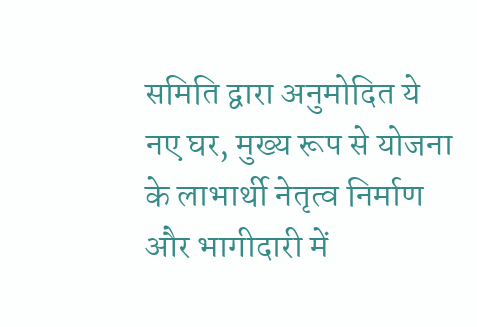समिति द्वारा अनुमोदित ये नए घर, मुख्य रूप से योजना के लाभार्थी नेतृत्व निर्माण और भागीदारी में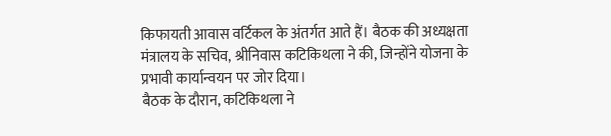किफायती आवास वर्टिकल के अंतर्गत आते हैं। बैठक की अध्यक्षता मंत्रालय के सचिव, श्रीनिवास कटिकिथला ने की, जिन्होंने योजना के प्रभावी कार्यान्वयन पर जोर दिया।
बैठक के दौरान, कटिकिथला ने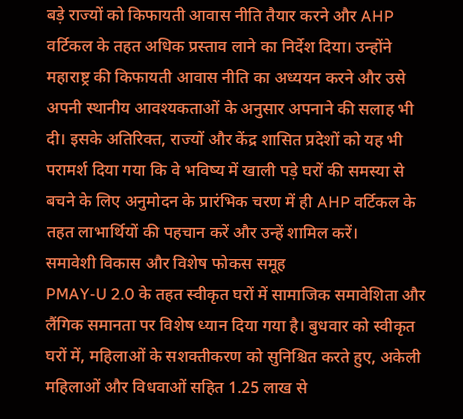बड़े राज्यों को किफायती आवास नीति तैयार करने और AHP वर्टिकल के तहत अधिक प्रस्ताव लाने का निर्देश दिया। उन्होंने महाराष्ट्र की किफायती आवास नीति का अध्ययन करने और उसे अपनी स्थानीय आवश्यकताओं के अनुसार अपनाने की सलाह भी दी। इसके अतिरिक्त, राज्यों और केंद्र शासित प्रदेशों को यह भी परामर्श दिया गया कि वे भविष्य में खाली पड़े घरों की समस्या से बचने के लिए अनुमोदन के प्रारंभिक चरण में ही AHP वर्टिकल के तहत लाभार्थियों की पहचान करें और उन्हें शामिल करें।
समावेशी विकास और विशेष फोकस समूह
PMAY-U 2.0 के तहत स्वीकृत घरों में सामाजिक समावेशिता और लैंगिक समानता पर विशेष ध्यान दिया गया है। बुधवार को स्वीकृत घरों में, महिलाओं के सशक्तीकरण को सुनिश्चित करते हुए, अकेली महिलाओं और विधवाओं सहित 1.25 लाख से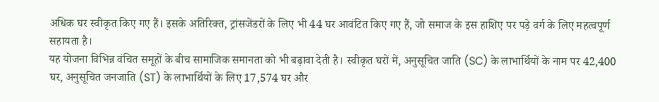अधिक घर स्वीकृत किए गए हैं। इसके अतिरिक्त, ट्रांसजेंडरों के लिए भी 44 घर आवंटित किए गए हैं, जो समाज के इस हाशिए पर पड़े वर्ग के लिए महत्वपूर्ण सहायता है।
यह योजना विभिन्न वंचित समूहों के बीच सामाजिक समानता को भी बढ़ावा देती है। स्वीकृत घरों में, अनुसूचित जाति (SC) के लाभार्थियों के नाम पर 42,400 घर, अनुसूचित जनजाति (ST) के लाभार्थियों के लिए 17,574 घर और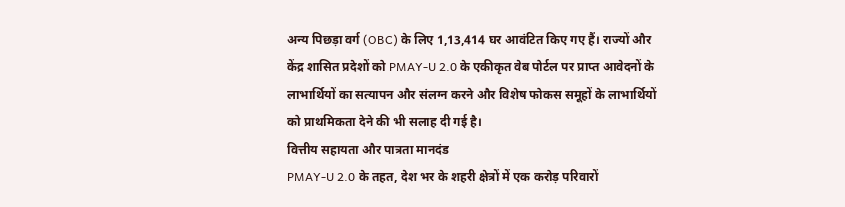अन्य पिछड़ा वर्ग (OBC) के लिए 1,13,414 घर आवंटित किए गए हैं। राज्यों और केंद्र शासित प्रदेशों को PMAY-U 2.0 के एकीकृत वेब पोर्टल पर प्राप्त आवेदनों के लाभार्थियों का सत्यापन और संलग्न करने और विशेष फोकस समूहों के लाभार्थियों को प्राथमिकता देने की भी सलाह दी गई है।
वित्तीय सहायता और पात्रता मानदंड
PMAY-U 2.0 के तहत, देश भर के शहरी क्षेत्रों में एक करोड़ परिवारों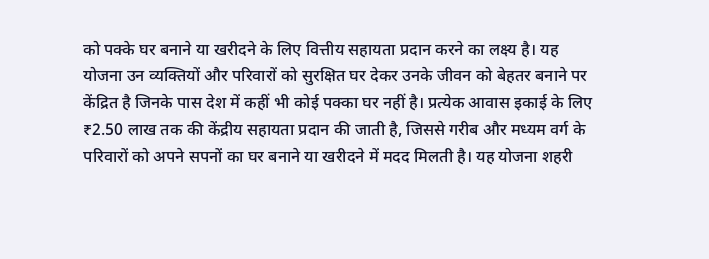को पक्के घर बनाने या खरीदने के लिए वित्तीय सहायता प्रदान करने का लक्ष्य है। यह योजना उन व्यक्तियों और परिवारों को सुरक्षित घर देकर उनके जीवन को बेहतर बनाने पर केंद्रित है जिनके पास देश में कहीं भी कोई पक्का घर नहीं है। प्रत्येक आवास इकाई के लिए ₹2.50 लाख तक की केंद्रीय सहायता प्रदान की जाती है, जिससे गरीब और मध्यम वर्ग के परिवारों को अपने सपनों का घर बनाने या खरीदने में मदद मिलती है। यह योजना शहरी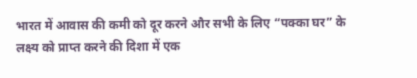भारत में आवास की कमी को दूर करने और सभी के लिए “पक्का घर” के लक्ष्य को प्राप्त करने की दिशा में एक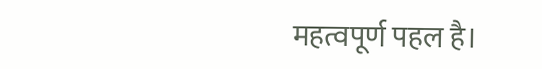महत्वपूर्ण पहल है।